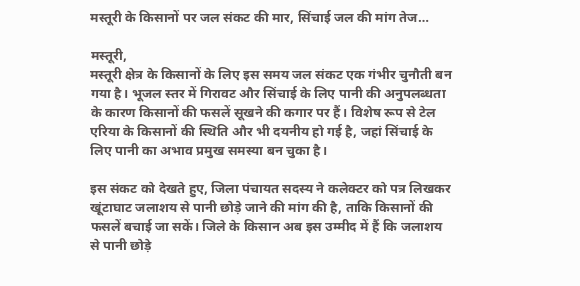मस्तूरी के किसानों पर जल संकट की मार, सिंचाई जल की मांग तेज…

मस्तूरी,
मस्तूरी क्षेत्र के किसानों के लिए इस समय जल संकट एक गंभीर चुनौती बन गया है। भूजल स्तर में गिरावट और सिंचाई के लिए पानी की अनुपलब्धता के कारण किसानों की फसलें सूखने की कगार पर हैं। विशेष रूप से टेल एरिया के किसानों की स्थिति और भी दयनीय हो गई है, जहां सिंचाई के लिए पानी का अभाव प्रमुख समस्या बन चुका है।

इस संकट को देखते हुए, जिला पंचायत सदस्य ने कलेक्टर को पत्र लिखकर खूंटाघाट जलाशय से पानी छोड़े जाने की मांग की है, ताकि किसानों की फसलें बचाई जा सकें। जिले के किसान अब इस उम्मीद में हैं कि जलाशय से पानी छोड़े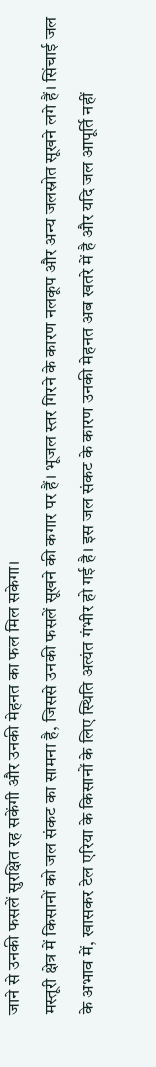जाने से उनकी फसलें सुरक्षित रह सकेंगी और उनकी मेहनत का फल मिल सकेगा।
मस्तूरी क्षेत्र में किसानों को जल संकट का सामना है, जिससे उनकी फसलें सूखने की कगार पर हैं। भूजल स्तर गिरने के कारण नलकूप और अन्य जलस्रोत सूखने लगे हैं। सिंचाई जल के अभाव में, खासकर टेल एरिया के किसानों के लिए स्थिति अत्यंत गंभीर हो गई है। इस जल संकट के कारण उनकी मेहनत अब खतरे में है और यदि जल आपूर्ति नहीं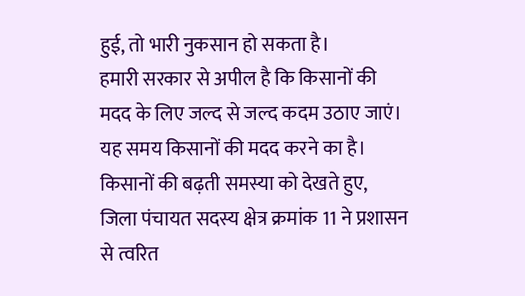हुई, तो भारी नुकसान हो सकता है।
हमारी सरकार से अपील है कि किसानों की मदद के लिए जल्द से जल्द कदम उठाए जाएं। यह समय किसानों की मदद करने का है।
किसानों की बढ़ती समस्या को देखते हुए, जिला पंचायत सदस्य क्षेत्र क्रमांक 11 ने प्रशासन से त्वरित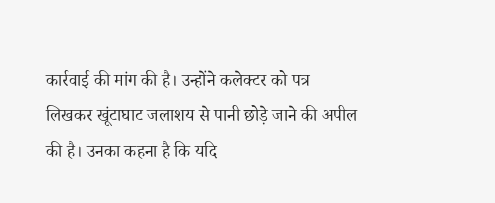कार्रवाई की मांग की है। उन्होंने कलेक्टर को पत्र लिखकर खूंटाघाट जलाशय से पानी छोड़े जाने की अपील की है। उनका कहना है कि यदि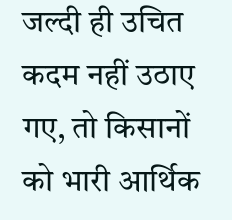जल्दी ही उचित कदम नहीं उठाए गए, तो किसानों को भारी आर्थिक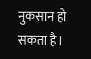नुकसान हो सकता है।